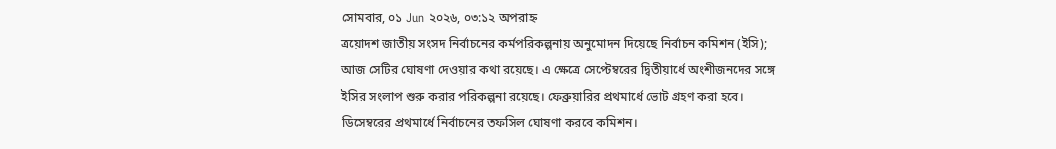সোমবার, ০১ Jun ২০২৬, ০৩:১২ অপরাহ্ন
ত্রয়োদশ জাতীয় সংসদ নির্বাচনের কর্মপরিকল্পনায় অনুমোদন দিয়েছে নির্বাচন কমিশন (ইসি); আজ সেটির ঘোষণা দেওয়ার কথা রয়েছে। এ ক্ষেত্রে সেপ্টেম্বরের দ্বিতীয়ার্ধে অংশীজনদের সঙ্গে ইসির সংলাপ শুরু করার পরিকল্পনা রয়েছে। ফেব্রুয়ারির প্রথমার্ধে ভোট গ্রহণ করা হবে। ডিসেম্বরের প্রথমার্ধে নির্বাচনের তফসিল ঘোষণা করবে কমিশন।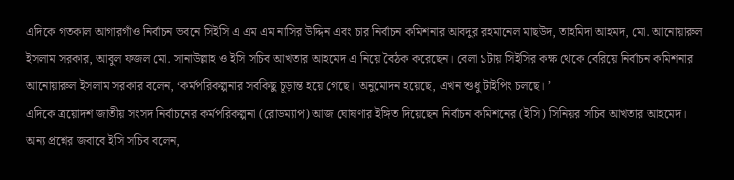এদিকে গতকাল আগারগাঁও নির্বাচন ভবনে সিইসি এ এম এম নাসির উদ্দিন এবং চার নির্বাচন কমিশনার আবদুর রহমানেল মাছউদ, তাহমিদা আহমদ, মো. আনোয়ারুল ইসলাম সরকার, আবুল ফজল মো. সানাউল্লাহ ও ইসি সচিব আখতার আহমেদ এ নিয়ে বৈঠক করেছেন। বেলা ১টায় সিইসির কক্ষ থেকে বেরিয়ে নির্বাচন কমিশনার আনোয়ারুল ইসলাম সরকার বলেন, ‘কর্মপরিকল্পনার সবকিছু চূড়ান্ত হয়ে গেছে। অনুমোদন হয়েছে, এখন শুধু টাইপিং চলছে। ’
এদিকে ত্রয়োদশ জাতীয় সংসদ নির্বাচনের কর্মপরিকল্পনা (রোডম্যাপ) আজ ঘোষণার ইঙ্গিত দিয়েছেন নির্বাচন কমিশনের (ইসি) সিনিয়র সচিব আখতার আহমেদ।
অন্য প্রশ্নের জবাবে ইসি সচিব বলেন,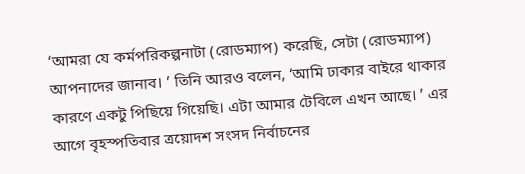‘আমরা যে কর্মপরিকল্পনাটা (রোডম্যাপ) করেছি, সেটা (রোডম্যাপ) আপনাদের জানাব। ’ তিনি আরও বলেন, ‘আমি ঢাকার বাইরে থাকার কারণে একটু পিছিয়ে গিয়েছি। এটা আমার টেবিলে এখন আছে। ’ এর আগে বৃহস্পতিবার ত্রয়োদশ সংসদ নির্বাচনের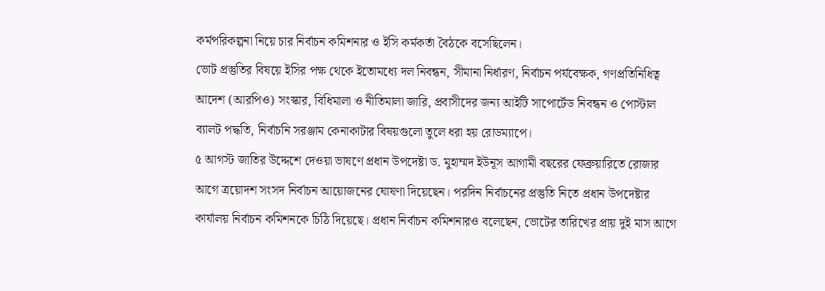কর্মপরিকল্পনা নিয়ে চার নির্বাচন কমিশনার ও ইসি কর্মকর্তা বৈঠকে বসেছিলেন।
ভোট প্রস্তুতির বিষয়ে ইসির পক্ষ থেকে ইতোমধ্যে দল নিবন্ধন, সীমানা নির্ধারণ, নির্বাচন পর্যবেক্ষক, গণপ্রতিনিধিত্ব আদেশ (আরপিও) সংস্কার, বিধিমালা ও নীতিমালা জারি, প্রবাসীদের জন্য আইটি সাপোর্টেড নিবন্ধন ও পোস্টাল ব্যালট পদ্ধতি, নির্বাচনি সরঞ্জাম কেনাকাটার বিষয়গুলো তুলে ধরা হয় রোডম্যাপে।
৫ আগস্ট জাতির উদ্দেশে দেওয়া ভাষণে প্রধান উপদেষ্টা ড. মুহাম্মদ ইউনূস আগামী বছরের ফেব্রুয়ারিতে রোজার আগে ত্রয়োদশ সংসদ নির্বাচন আয়োজনের ঘোষণা দিয়েছেন। পরদিন নির্বাচনের প্রস্তুতি নিতে প্রধান উপদেষ্টার কার্যালয় নির্বাচন কমিশনকে চিঠি দিয়েছে। প্রধান নির্বাচন কমিশনারও বলেছেন, ভোটের তারিখের প্রায় দুই মাস আগে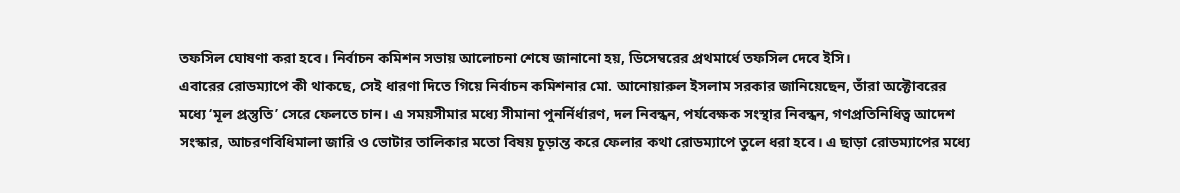তফসিল ঘোষণা করা হবে। নির্বাচন কমিশন সভায় আলোচনা শেষে জানানো হয়, ডিসেম্বরের প্রথমার্ধে তফসিল দেবে ইসি।
এবারের রোডম্যাপে কী থাকছে, সেই ধারণা দিতে গিয়ে নির্বাচন কমিশনার মো. আনোয়ারুল ইসলাম সরকার জানিয়েছেন, তাঁরা অক্টোবরের মধ্যে ‘মূল প্রস্তুতি’ সেরে ফেলতে চান। এ সময়সীমার মধ্যে সীমানা পুনর্নির্ধারণ, দল নিবন্ধন, পর্যবেক্ষক সংস্থার নিবন্ধন, গণপ্রতিনিধিত্ব আদেশ সংস্কার, আচরণবিধিমালা জারি ও ভোটার তালিকার মতো বিষয় চূড়ান্ত করে ফেলার কথা রোডম্যাপে তুলে ধরা হবে। এ ছাড়া রোডম্যাপের মধ্যে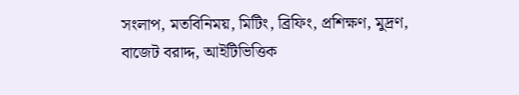সংলাপ, মতবিনিময়, মিটিং, ব্রিফিং, প্রশিক্ষণ, মুদ্রণ, বাজেট বরাদ্দ, আইটিভিত্তিক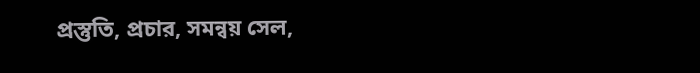প্রস্তুতি, প্রচার, সমন্বয় সেল,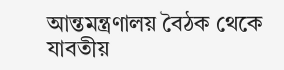আন্তমন্ত্রণালয় বৈঠক থেকে যাবতীয়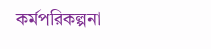কর্মপরিকল্পনা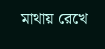মাথায় রেখে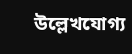উল্লেখযোগ্য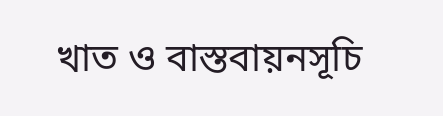খাত ও বাস্তবায়নসূচি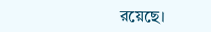রয়েছে।